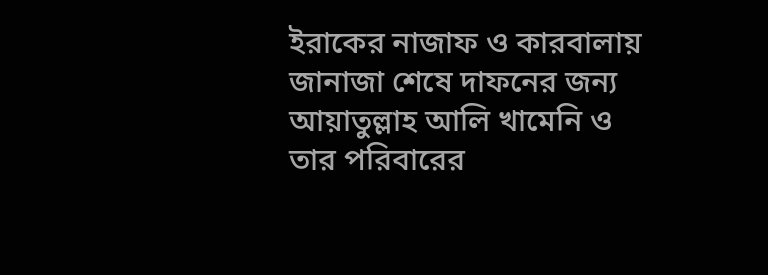ইরাকের নাজাফ ও কারবালায় জানাজা শেষে দাফনের জন্য আয়াতুল্লাহ আলি খামেনি ও তার পরিবারের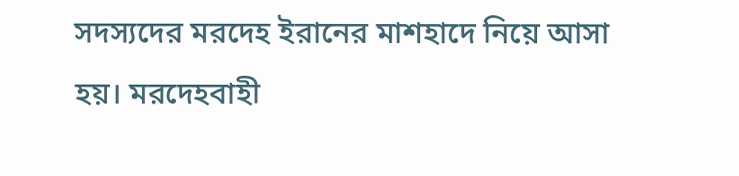সদস্যদের মরদেহ ইরানের মাশহাদে নিয়ে আসা হয়। মরদেহবাহী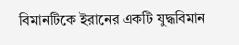বিমানটিকে ইরানের একটি যুদ্ধবিমান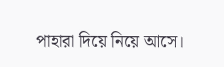পাহারা দিয়ে নিয়ে আসে।